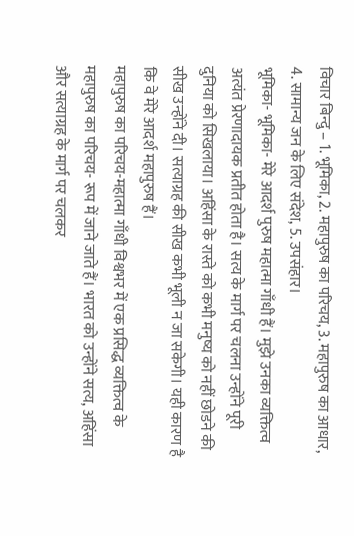विचार बिन्दु – 1. भूमिका, 2. महापुरुष का परिचय, 3. महापुरुष का आधार, 4. सामान्य जन के लिए संदेश, 5. उपसंहार।
भूमिका- भूमिका- मेरे आदर्श पुरुष महात्मा गाँधी हैं। मुझे उनका व्यक्तित्व अत्यंत प्रेरणादायक प्रतीत होता है। सत्य के मार्ग पर चलना उन्होंने पूरी दुनिया को सिखलाया। अहिंसा के रास्ते को कभी मनुष्य को नहीं छोडने की सीख उन्होंने दी। सत्याग्रह की सीख कभी भूली न जा सकेगी। यही कारण है कि वे मेरे आदर्श महापुरुष हैं।
महापुरुष का परिचय-महात्मा गाँधी विश्वभर में एक प्रसिद्ध व्यक्तित्व के
महापुरुष का परिचय- रूप में जाने जाते हैं। भारत को उन्होंने सत्य, अहिंसा और सत्याग्रह के मार्ग पर चलकर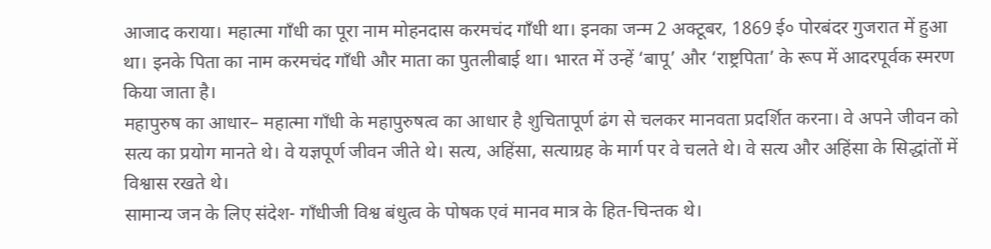आजाद कराया। महात्मा गाँधी का पूरा नाम मोहनदास करमचंद गाँधी था। इनका जन्म 2 अक्टूबर, 1869 ई० पोरबंदर गुजरात में हुआ था। इनके पिता का नाम करमचंद गाँधी और माता का पुतलीबाई था। भारत में उन्हें ‘बापू’ और ‘राष्ट्रपिता’ के रूप में आदरपूर्वक स्मरण किया जाता है।
महापुरुष का आधार– महात्मा गाँधी के महापुरुषत्व का आधार है शुचितापूर्ण ढंग से चलकर मानवता प्रदर्शित करना। वे अपने जीवन को सत्य का प्रयोग मानते थे। वे यज्ञपूर्ण जीवन जीते थे। सत्य, अहिंसा, सत्याग्रह के मार्ग पर वे चलते थे। वे सत्य और अहिंसा के सिद्धांतों में विश्वास रखते थे।
सामान्य जन के लिए संदेश- गाँधीजी विश्व बंधुत्व के पोषक एवं मानव मात्र के हित-चिन्तक थे।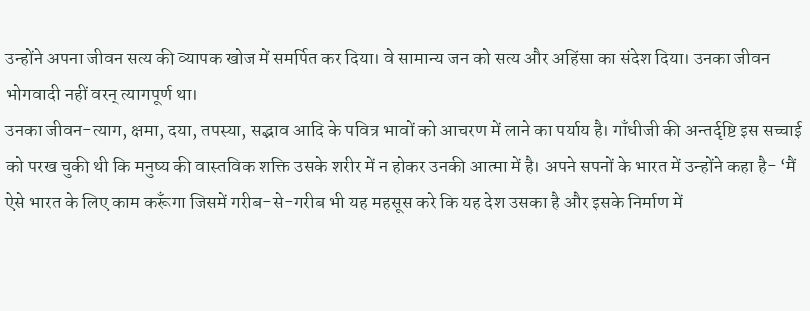उन्होंने अपना जीवन सत्य की व्यापक खोज में समर्पित कर दिया। वे सामान्य जन को सत्य और अहिंसा का संदेश दिया। उनका जीवन भोगवादी नहीं वरन् त्यागपूर्ण था।
उनका जीवन-त्याग, क्षमा, दया, तपस्या, सद्भाव आदि के पवित्र भावों को आचरण में लाने का पर्याय है। गाँधीजी की अन्तर्दृष्टि इस सच्चाई को परख चुकी थी कि मनुष्य की वास्तविक शक्ति उसके शरीर में न होकर उनकी आत्मा में है। अपने सपनों के भारत में उन्होंने कहा है- ‘मैं ऐसे भारत के लिए काम करूँगा जिसमें गरीब-से-गरीब भी यह महसूस करे कि यह देश उसका है और इसके निर्माण में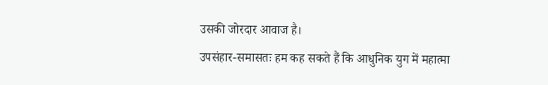उसकी जोरदार आवाज है।
उपसंहार-समासतः हम कह सकते हैं कि आधुनिक युग में महात्मा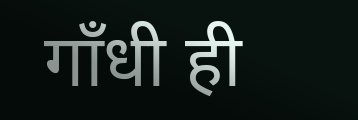गाँधी ही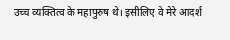उच्च व्यक्तित्व के महापुरुष थे। इसीलिए वे मेरे आदर्श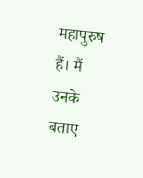महापुरुष हैं। मैं उनके बताए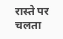रास्ते पर चलता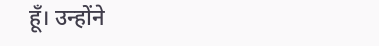हूँ। उन्होंने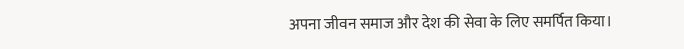अपना जीवन समाज और देश की सेवा के लिए समर्पित किया।